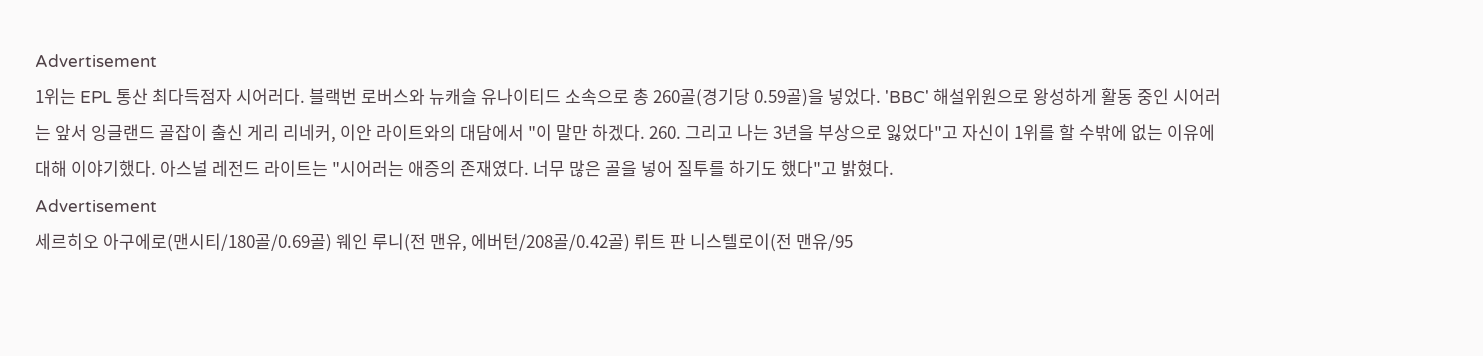Advertisement
1위는 EPL 통산 최다득점자 시어러다. 블랙번 로버스와 뉴캐슬 유나이티드 소속으로 총 260골(경기당 0.59골)을 넣었다. 'BBC' 해설위원으로 왕성하게 활동 중인 시어러는 앞서 잉글랜드 골잡이 출신 게리 리네커, 이안 라이트와의 대담에서 "이 말만 하겠다. 260. 그리고 나는 3년을 부상으로 잃었다"고 자신이 1위를 할 수밖에 없는 이유에 대해 이야기했다. 아스널 레전드 라이트는 "시어러는 애증의 존재였다. 너무 많은 골을 넣어 질투를 하기도 했다"고 밝혔다.
Advertisement
세르히오 아구에로(맨시티/180골/0.69골) 웨인 루니(전 맨유, 에버턴/208골/0.42골) 뤼트 판 니스텔로이(전 맨유/95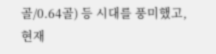골/0.64골) 등 시대를 풍미했고, 현재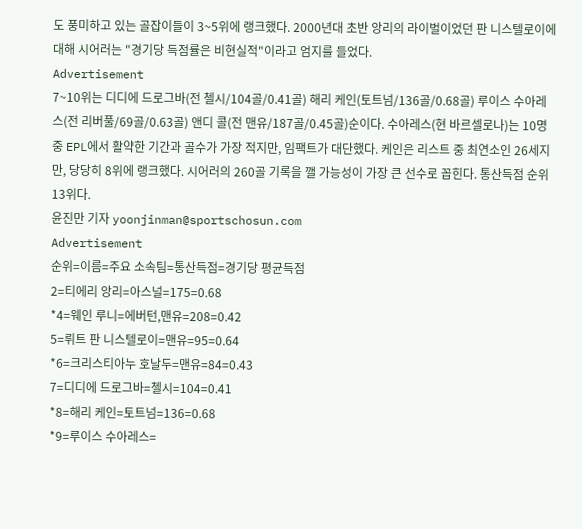도 풍미하고 있는 골잡이들이 3~5위에 랭크했다. 2000년대 초반 앙리의 라이벌이었던 판 니스텔로이에 대해 시어러는 "경기당 득점률은 비현실적"이라고 엄지를 들었다.
Advertisement
7~10위는 디디에 드로그바(전 첼시/104골/0.41골) 해리 케인(토트넘/136골/0.68골) 루이스 수아레스(전 리버풀/69골/0.63골) 앤디 콜(전 맨유/187골/0.45골)순이다. 수아레스(현 바르셀로나)는 10명 중 EPL에서 활약한 기간과 골수가 가장 적지만, 임팩트가 대단했다. 케인은 리스트 중 최연소인 26세지만, 당당히 8위에 랭크했다. 시어러의 260골 기록을 깰 가능성이 가장 큰 선수로 꼽힌다. 통산득점 순위 13위다.
윤진만 기자 yoonjinman@sportschosun.com
Advertisement
순위=이름=주요 소속팀=통산득점=경기당 평균득점
2=티에리 앙리=아스널=175=0.68
*4=웨인 루니=에버턴,맨유=208=0.42
5=뤼트 판 니스텔로이=맨유=95=0.64
*6=크리스티아누 호날두=맨유=84=0.43
7=디디에 드로그바=첼시=104=0.41
*8=해리 케인=토트넘=136=0.68
*9=루이스 수아레스=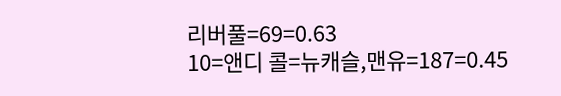리버풀=69=0.63
10=앤디 콜=뉴캐슬,맨유=187=0.45